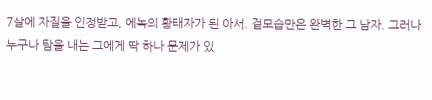7살에 자질을 인정받고, 에녹의 황태자가 된 아서. 겉모습만은 완벽한 그 남자. 그러나 누구나 탐을 내는 그에게 딱 하나 문제가 있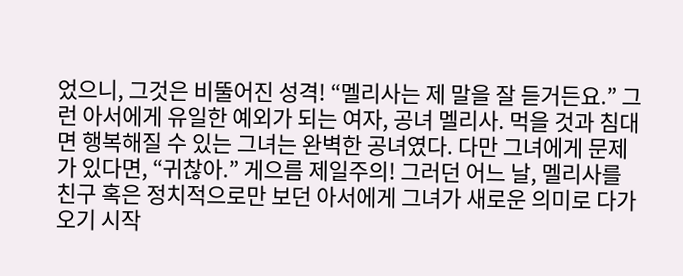었으니, 그것은 비뚤어진 성격! “멜리사는 제 말을 잘 듣거든요.” 그런 아서에게 유일한 예외가 되는 여자, 공녀 멜리사. 먹을 것과 침대면 행복해질 수 있는 그녀는 완벽한 공녀였다. 다만 그녀에게 문제가 있다면, “귀찮아.” 게으름 제일주의! 그러던 어느 날, 멜리사를 친구 혹은 정치적으로만 보던 아서에게 그녀가 새로운 의미로 다가오기 시작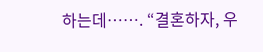하는데……. “결혼하자, 우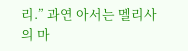리.” 과연 아서는 멜리사의 마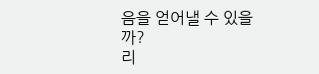음을 얻어낼 수 있을까?
리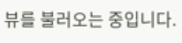뷰를 불러오는 중입니다.